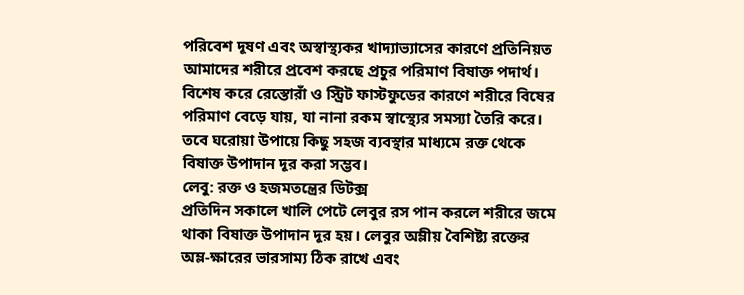পরিবেশ দূষণ এবং অস্বাস্থ্যকর খাদ্যাভ্যাসের কারণে প্রতিনিয়ত আমাদের শরীরে প্রবেশ করছে প্রচুর পরিমাণ বিষাক্ত পদার্থ। বিশেষ করে রেস্তোরাঁ ও স্ট্রিট ফাস্টফুডের কারণে শরীরে বিষের পরিমাণ বেড়ে যায়, যা নানা রকম স্বাস্থ্যের সমস্যা তৈরি করে। তবে ঘরোয়া উপায়ে কিছু সহজ ব্যবস্থার মাধ্যমে রক্ত থেকে বিষাক্ত উপাদান দূর করা সম্ভব।
লেবু: রক্ত ও হজমতন্ত্রের ডিটক্স
প্রতিদিন সকালে খালি পেটে লেবুর রস পান করলে শরীরে জমে থাকা বিষাক্ত উপাদান দূর হয়। লেবুর অম্লীয় বৈশিষ্ট্য রক্তের অম্ল-ক্ষারের ভারসাম্য ঠিক রাখে এবং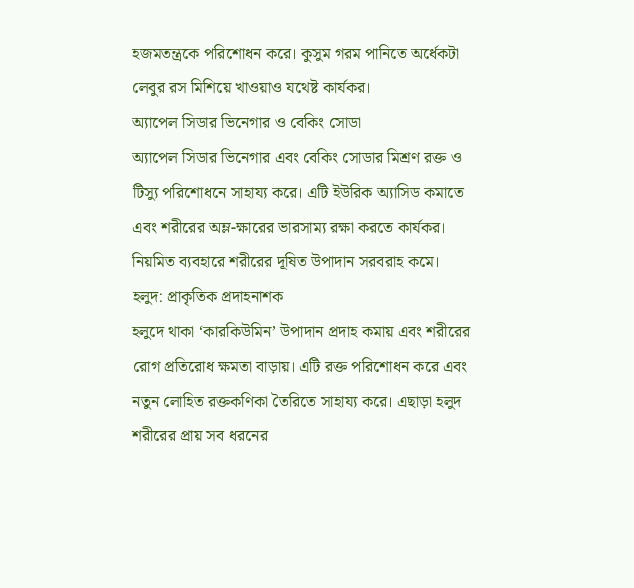হজমতন্ত্রকে পরিশোধন করে। কুসুম গরম পানিতে অর্ধেকটা লেবুর রস মিশিয়ে খাওয়াও যথেষ্ট কার্যকর।
অ্যাপেল সিডার ভিনেগার ও বেকিং সোডা
অ্যাপেল সিডার ভিনেগার এবং বেকিং সোডার মিশ্রণ রক্ত ও টিস্যু পরিশোধনে সাহায্য করে। এটি ইউরিক অ্যাসিড কমাতে এবং শরীরের অম্ল-ক্ষারের ভারসাম্য রক্ষা করতে কার্যকর। নিয়মিত ব্যবহারে শরীরের দূষিত উপাদান সরবরাহ কমে।
হলুদ: প্রাকৃতিক প্রদাহনাশক
হলুদে থাকা ‘কারকিউমিন’ উপাদান প্রদাহ কমায় এবং শরীরের রোগ প্রতিরোধ ক্ষমতা বাড়ায়। এটি রক্ত পরিশোধন করে এবং নতুন লোহিত রক্তকণিকা তৈরিতে সাহায্য করে। এছাড়া হলুদ শরীরের প্রায় সব ধরনের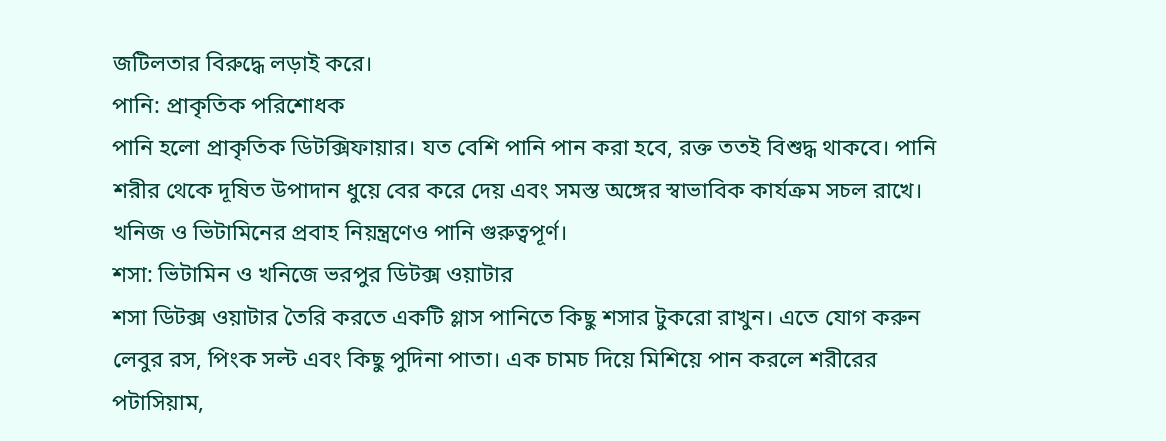জটিলতার বিরুদ্ধে লড়াই করে।
পানি: প্রাকৃতিক পরিশোধক
পানি হলো প্রাকৃতিক ডিটক্সিফায়ার। যত বেশি পানি পান করা হবে, রক্ত ততই বিশুদ্ধ থাকবে। পানি শরীর থেকে দূষিত উপাদান ধুয়ে বের করে দেয় এবং সমস্ত অঙ্গের স্বাভাবিক কার্যক্রম সচল রাখে। খনিজ ও ভিটামিনের প্রবাহ নিয়ন্ত্রণেও পানি গুরুত্বপূর্ণ।
শসা: ভিটামিন ও খনিজে ভরপুর ডিটক্স ওয়াটার
শসা ডিটক্স ওয়াটার তৈরি করতে একটি গ্লাস পানিতে কিছু শসার টুকরো রাখুন। এতে যোগ করুন লেবুর রস, পিংক সল্ট এবং কিছু পুদিনা পাতা। এক চামচ দিয়ে মিশিয়ে পান করলে শরীরের পটাসিয়াম,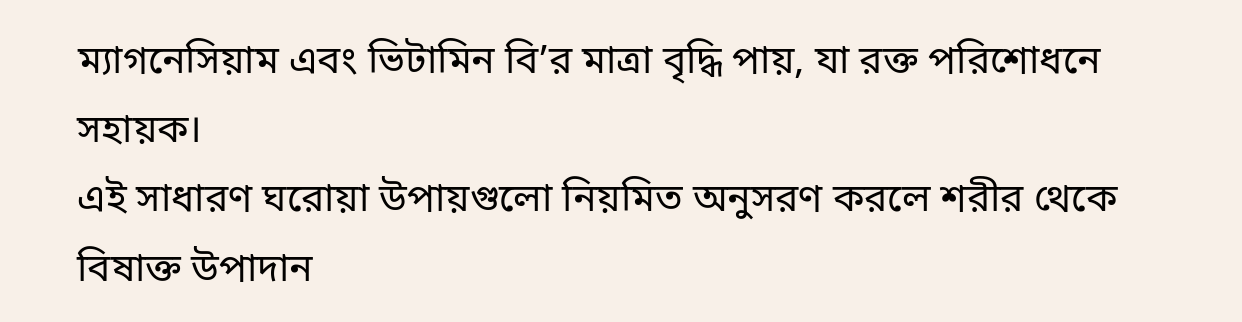ম্যাগনেসিয়াম এবং ভিটামিন বি’র মাত্রা বৃদ্ধি পায়, যা রক্ত পরিশোধনে সহায়ক।
এই সাধারণ ঘরোয়া উপায়গুলো নিয়মিত অনুসরণ করলে শরীর থেকে বিষাক্ত উপাদান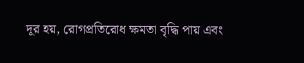দূর হয়, রোগপ্রতিরোধ ক্ষমতা বৃদ্ধি পায় এবং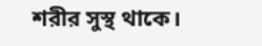শরীর সুস্থ থাকে।